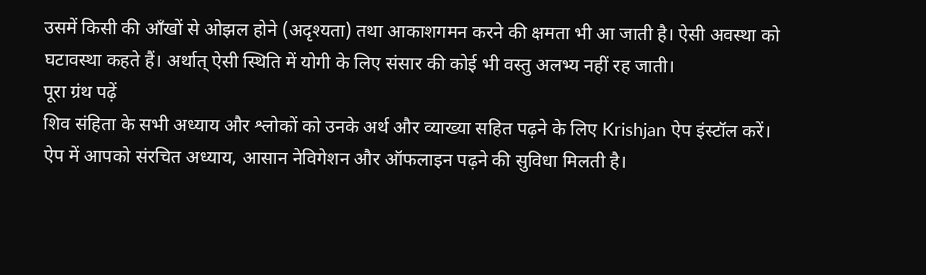उसमें किसी की आँखों से ओझल होने (अदृश्यता) तथा आकाशगमन करने की क्षमता भी आ जाती है। ऐसी अवस्था को घटावस्था कहते हैं। अर्थात् ऐसी स्थिति में योगी के लिए संसार की कोई भी वस्तु अलभ्य नहीं रह जाती।
पूरा ग्रंथ पढ़ें
शिव संहिता के सभी अध्याय और श्लोकों को उनके अर्थ और व्याख्या सहित पढ़ने के लिए Krishjan ऐप इंस्टॉल करें। ऐप में आपको संरचित अध्याय, आसान नेविगेशन और ऑफलाइन पढ़ने की सुविधा मिलती है।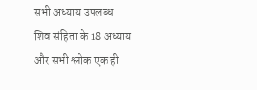सभी अध्याय उपलब्ध
शिव संहिता के 18 अध्याय और सभी श्लोक एक ही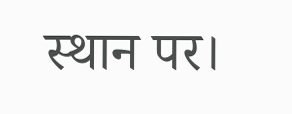स्थान पर।